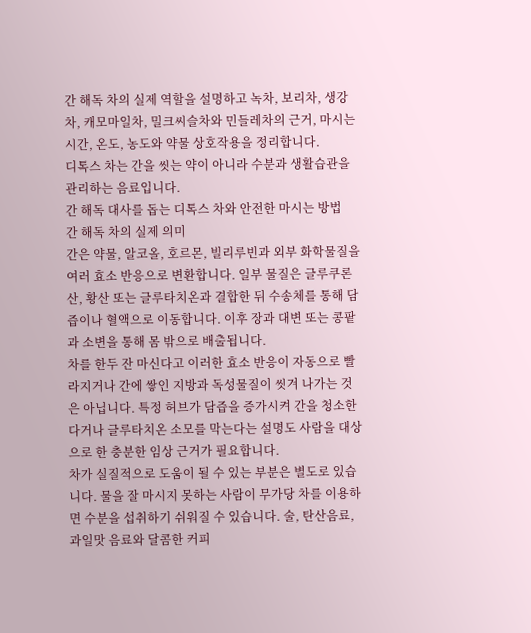간 해독 차의 실제 역할을 설명하고 녹차, 보리차, 생강차, 캐모마일차, 밀크씨슬차와 민들레차의 근거, 마시는 시간, 온도, 농도와 약물 상호작용을 정리합니다.
디톡스 차는 간을 씻는 약이 아니라 수분과 생활습관을 관리하는 음료입니다.
간 해독 대사를 돕는 디톡스 차와 안전한 마시는 방법
간 해독 차의 실제 의미
간은 약물, 알코올, 호르몬, 빌리루빈과 외부 화학물질을 여러 효소 반응으로 변환합니다. 일부 물질은 글루쿠론산, 황산 또는 글루타치온과 결합한 뒤 수송체를 통해 담즙이나 혈액으로 이동합니다. 이후 장과 대변 또는 콩팥과 소변을 통해 몸 밖으로 배출됩니다.
차를 한두 잔 마신다고 이러한 효소 반응이 자동으로 빨라지거나 간에 쌓인 지방과 독성물질이 씻겨 나가는 것은 아닙니다. 특정 허브가 담즙을 증가시켜 간을 청소한다거나 글루타치온 소모를 막는다는 설명도 사람을 대상으로 한 충분한 임상 근거가 필요합니다.
차가 실질적으로 도움이 될 수 있는 부분은 별도로 있습니다. 물을 잘 마시지 못하는 사람이 무가당 차를 이용하면 수분을 섭취하기 쉬워질 수 있습니다. 술, 탄산음료, 과일맛 음료와 달콤한 커피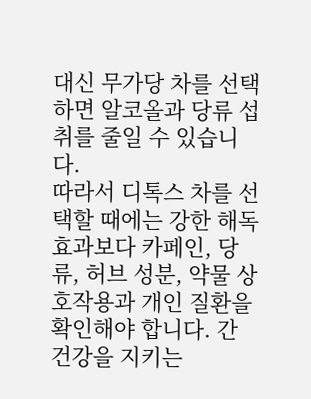대신 무가당 차를 선택하면 알코올과 당류 섭취를 줄일 수 있습니다.
따라서 디톡스 차를 선택할 때에는 강한 해독 효과보다 카페인, 당류, 허브 성분, 약물 상호작용과 개인 질환을 확인해야 합니다. 간 건강을 지키는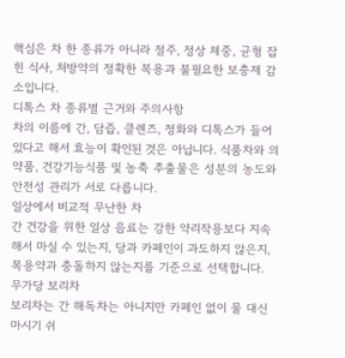핵심은 차 한 종류가 아니라 절주, 정상 체중, 균형 잡힌 식사, 처방약의 정확한 복용과 불필요한 보충제 감소입니다.
디톡스 차 종류별 근거와 주의사항
차의 이름에 간, 담즙, 클렌즈, 정화와 디톡스가 들어 있다고 해서 효능이 확인된 것은 아닙니다. 식품차와 의약품, 건강기능식품 및 농축 추출물은 성분의 농도와 안전성 관리가 서로 다릅니다.
일상에서 비교적 무난한 차
간 건강을 위한 일상 음료는 강한 약리작용보다 지속해서 마실 수 있는지, 당과 카페인이 과도하지 않은지, 복용약과 충돌하지 않는지를 기준으로 선택합니다.
무가당 보리차
보리차는 간 해독차는 아니지만 카페인 없이 물 대신 마시기 쉬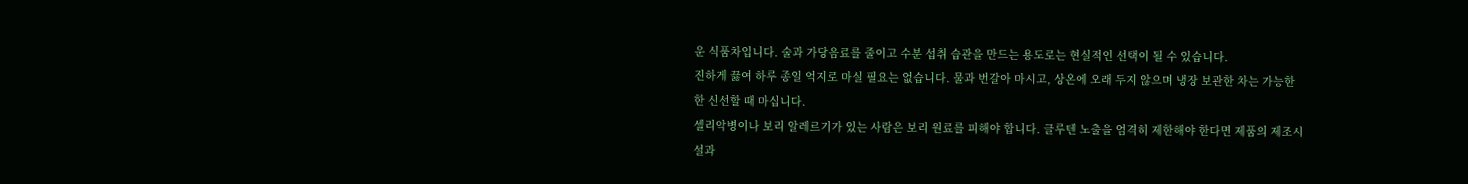운 식품차입니다. 술과 가당음료를 줄이고 수분 섭취 습관을 만드는 용도로는 현실적인 선택이 될 수 있습니다.
진하게 끓여 하루 종일 억지로 마실 필요는 없습니다. 물과 번갈아 마시고, 상온에 오래 두지 않으며 냉장 보관한 차는 가능한 한 신선할 때 마십니다.
셀리악병이나 보리 알레르기가 있는 사람은 보리 원료를 피해야 합니다. 글루텐 노출을 엄격히 제한해야 한다면 제품의 제조시설과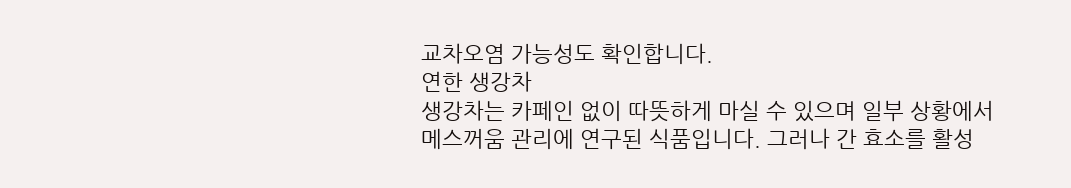교차오염 가능성도 확인합니다.
연한 생강차
생강차는 카페인 없이 따뜻하게 마실 수 있으며 일부 상황에서 메스꺼움 관리에 연구된 식품입니다. 그러나 간 효소를 활성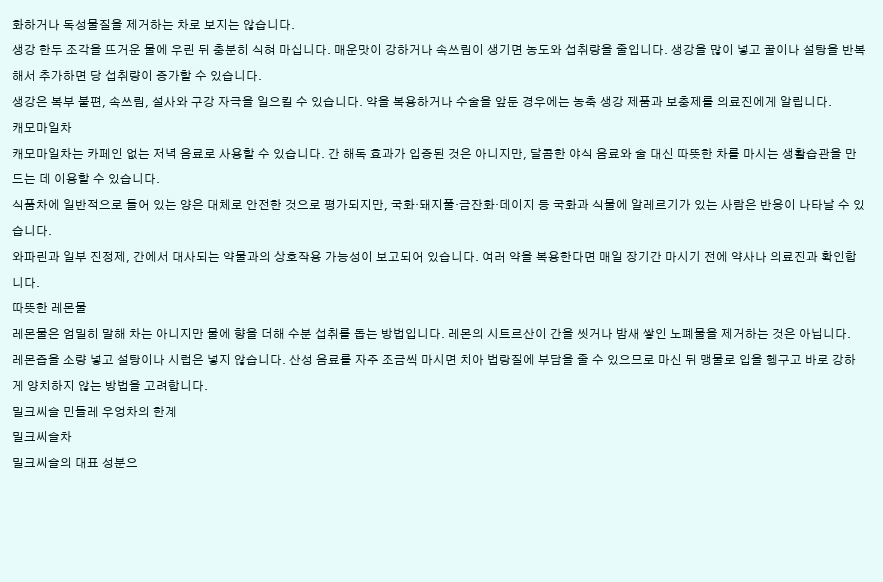화하거나 독성물질을 제거하는 차로 보지는 않습니다.
생강 한두 조각을 뜨거운 물에 우린 뒤 충분히 식혀 마십니다. 매운맛이 강하거나 속쓰림이 생기면 농도와 섭취량을 줄입니다. 생강을 많이 넣고 꿀이나 설탕을 반복해서 추가하면 당 섭취량이 증가할 수 있습니다.
생강은 복부 불편, 속쓰림, 설사와 구강 자극을 일으킬 수 있습니다. 약을 복용하거나 수술을 앞둔 경우에는 농축 생강 제품과 보충제를 의료진에게 알립니다.
캐모마일차
캐모마일차는 카페인 없는 저녁 음료로 사용할 수 있습니다. 간 해독 효과가 입증된 것은 아니지만, 달콤한 야식 음료와 술 대신 따뜻한 차를 마시는 생활습관을 만드는 데 이용할 수 있습니다.
식품차에 일반적으로 들어 있는 양은 대체로 안전한 것으로 평가되지만, 국화·돼지풀·금잔화·데이지 등 국화과 식물에 알레르기가 있는 사람은 반응이 나타날 수 있습니다.
와파린과 일부 진정제, 간에서 대사되는 약물과의 상호작용 가능성이 보고되어 있습니다. 여러 약을 복용한다면 매일 장기간 마시기 전에 약사나 의료진과 확인합니다.
따뜻한 레몬물
레몬물은 엄밀히 말해 차는 아니지만 물에 향을 더해 수분 섭취를 돕는 방법입니다. 레몬의 시트르산이 간을 씻거나 밤새 쌓인 노폐물을 제거하는 것은 아닙니다.
레몬즙을 소량 넣고 설탕이나 시럽은 넣지 않습니다. 산성 음료를 자주 조금씩 마시면 치아 법랑질에 부담을 줄 수 있으므로 마신 뒤 맹물로 입을 헹구고 바로 강하게 양치하지 않는 방법을 고려합니다.
밀크씨슬 민들레 우엉차의 한계
밀크씨슬차
밀크씨슬의 대표 성분으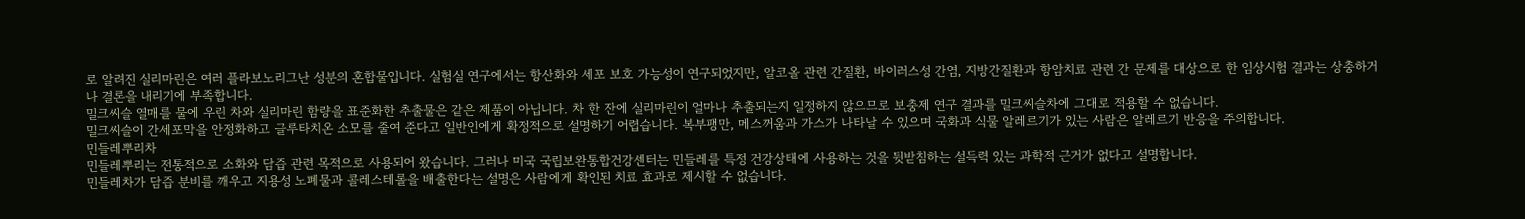로 알려진 실리마린은 여러 플라보노리그난 성분의 혼합물입니다. 실험실 연구에서는 항산화와 세포 보호 가능성이 연구되었지만, 알코올 관련 간질환, 바이러스성 간염, 지방간질환과 항암치료 관련 간 문제를 대상으로 한 임상시험 결과는 상충하거나 결론을 내리기에 부족합니다.
밀크씨슬 열매를 물에 우린 차와 실리마린 함량을 표준화한 추출물은 같은 제품이 아닙니다. 차 한 잔에 실리마린이 얼마나 추출되는지 일정하지 않으므로 보충제 연구 결과를 밀크씨슬차에 그대로 적용할 수 없습니다.
밀크씨슬이 간세포막을 안정화하고 글루타치온 소모를 줄여 준다고 일반인에게 확정적으로 설명하기 어렵습니다. 복부팽만, 메스꺼움과 가스가 나타날 수 있으며 국화과 식물 알레르기가 있는 사람은 알레르기 반응을 주의합니다.
민들레뿌리차
민들레뿌리는 전통적으로 소화와 담즙 관련 목적으로 사용되어 왔습니다. 그러나 미국 국립보완통합건강센터는 민들레를 특정 건강상태에 사용하는 것을 뒷받침하는 설득력 있는 과학적 근거가 없다고 설명합니다.
민들레차가 담즙 분비를 깨우고 지용성 노폐물과 콜레스테롤을 배출한다는 설명은 사람에게 확인된 치료 효과로 제시할 수 없습니다.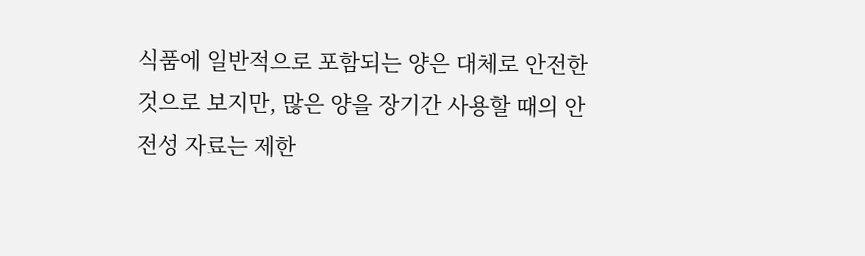식품에 일반적으로 포함되는 양은 대체로 안전한 것으로 보지만, 많은 양을 장기간 사용할 때의 안전성 자료는 제한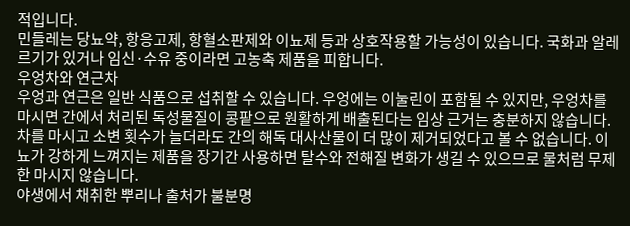적입니다.
민들레는 당뇨약, 항응고제, 항혈소판제와 이뇨제 등과 상호작용할 가능성이 있습니다. 국화과 알레르기가 있거나 임신·수유 중이라면 고농축 제품을 피합니다.
우엉차와 연근차
우엉과 연근은 일반 식품으로 섭취할 수 있습니다. 우엉에는 이눌린이 포함될 수 있지만, 우엉차를 마시면 간에서 처리된 독성물질이 콩팥으로 원활하게 배출된다는 임상 근거는 충분하지 않습니다.
차를 마시고 소변 횟수가 늘더라도 간의 해독 대사산물이 더 많이 제거되었다고 볼 수 없습니다. 이뇨가 강하게 느껴지는 제품을 장기간 사용하면 탈수와 전해질 변화가 생길 수 있으므로 물처럼 무제한 마시지 않습니다.
야생에서 채취한 뿌리나 출처가 불분명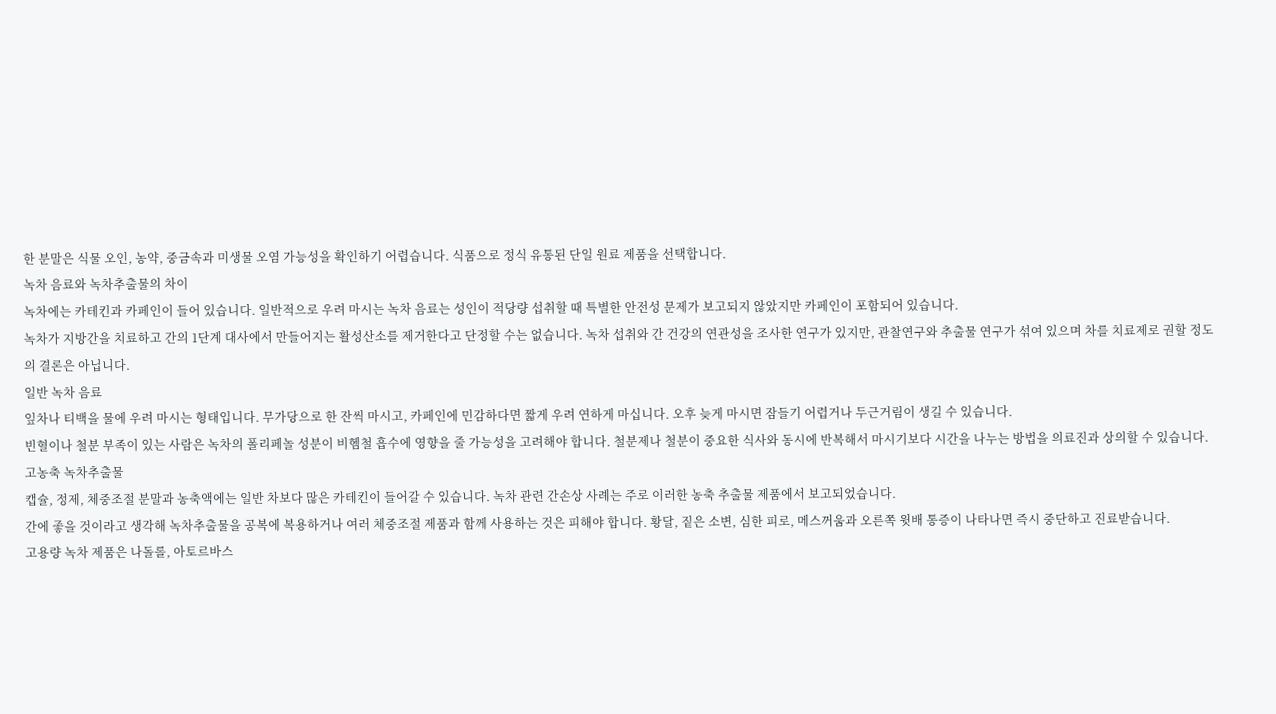한 분말은 식물 오인, 농약, 중금속과 미생물 오염 가능성을 확인하기 어렵습니다. 식품으로 정식 유통된 단일 원료 제품을 선택합니다.
녹차 음료와 녹차추출물의 차이
녹차에는 카테킨과 카페인이 들어 있습니다. 일반적으로 우려 마시는 녹차 음료는 성인이 적당량 섭취할 때 특별한 안전성 문제가 보고되지 않았지만 카페인이 포함되어 있습니다.
녹차가 지방간을 치료하고 간의 1단계 대사에서 만들어지는 활성산소를 제거한다고 단정할 수는 없습니다. 녹차 섭취와 간 건강의 연관성을 조사한 연구가 있지만, 관찰연구와 추출물 연구가 섞여 있으며 차를 치료제로 권할 정도의 결론은 아닙니다.
일반 녹차 음료
잎차나 티백을 물에 우려 마시는 형태입니다. 무가당으로 한 잔씩 마시고, 카페인에 민감하다면 짧게 우려 연하게 마십니다. 오후 늦게 마시면 잠들기 어렵거나 두근거림이 생길 수 있습니다.
빈혈이나 철분 부족이 있는 사람은 녹차의 폴리페놀 성분이 비헴철 흡수에 영향을 줄 가능성을 고려해야 합니다. 철분제나 철분이 중요한 식사와 동시에 반복해서 마시기보다 시간을 나누는 방법을 의료진과 상의할 수 있습니다.
고농축 녹차추출물
캡슐, 정제, 체중조절 분말과 농축액에는 일반 차보다 많은 카테킨이 들어갈 수 있습니다. 녹차 관련 간손상 사례는 주로 이러한 농축 추출물 제품에서 보고되었습니다.
간에 좋을 것이라고 생각해 녹차추출물을 공복에 복용하거나 여러 체중조절 제품과 함께 사용하는 것은 피해야 합니다. 황달, 짙은 소변, 심한 피로, 메스꺼움과 오른쪽 윗배 통증이 나타나면 즉시 중단하고 진료받습니다.
고용량 녹차 제품은 나돌롤, 아토르바스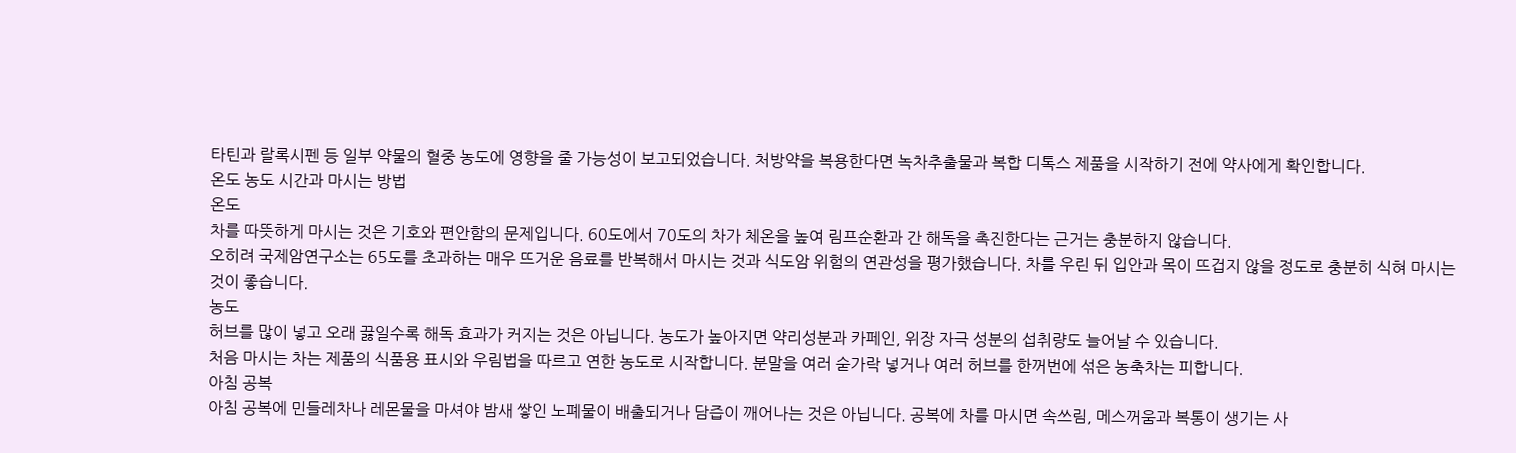타틴과 랄록시펜 등 일부 약물의 혈중 농도에 영향을 줄 가능성이 보고되었습니다. 처방약을 복용한다면 녹차추출물과 복합 디톡스 제품을 시작하기 전에 약사에게 확인합니다.
온도 농도 시간과 마시는 방법
온도
차를 따뜻하게 마시는 것은 기호와 편안함의 문제입니다. 60도에서 70도의 차가 체온을 높여 림프순환과 간 해독을 촉진한다는 근거는 충분하지 않습니다.
오히려 국제암연구소는 65도를 초과하는 매우 뜨거운 음료를 반복해서 마시는 것과 식도암 위험의 연관성을 평가했습니다. 차를 우린 뒤 입안과 목이 뜨겁지 않을 정도로 충분히 식혀 마시는 것이 좋습니다.
농도
허브를 많이 넣고 오래 끓일수록 해독 효과가 커지는 것은 아닙니다. 농도가 높아지면 약리성분과 카페인, 위장 자극 성분의 섭취량도 늘어날 수 있습니다.
처음 마시는 차는 제품의 식품용 표시와 우림법을 따르고 연한 농도로 시작합니다. 분말을 여러 숟가락 넣거나 여러 허브를 한꺼번에 섞은 농축차는 피합니다.
아침 공복
아침 공복에 민들레차나 레몬물을 마셔야 밤새 쌓인 노폐물이 배출되거나 담즙이 깨어나는 것은 아닙니다. 공복에 차를 마시면 속쓰림, 메스꺼움과 복통이 생기는 사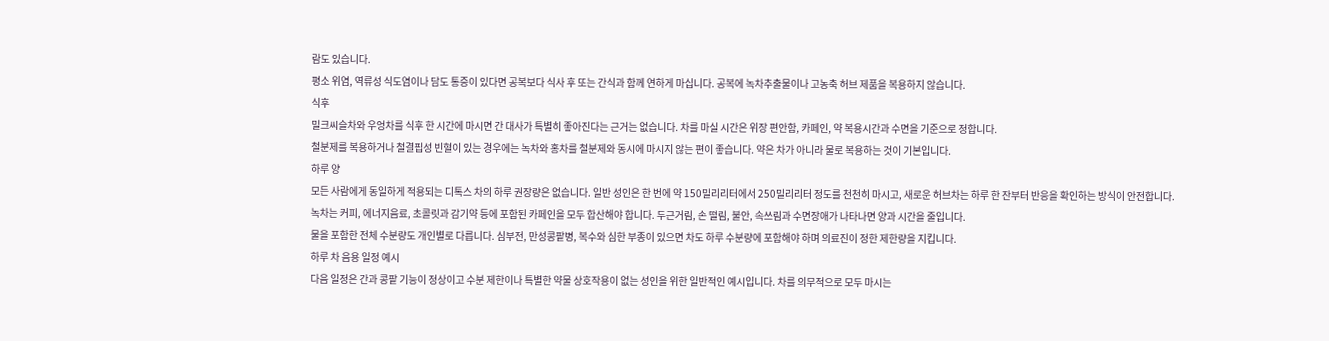람도 있습니다.
평소 위염, 역류성 식도염이나 담도 통증이 있다면 공복보다 식사 후 또는 간식과 함께 연하게 마십니다. 공복에 녹차추출물이나 고농축 허브 제품을 복용하지 않습니다.
식후
밀크씨슬차와 우엉차를 식후 한 시간에 마시면 간 대사가 특별히 좋아진다는 근거는 없습니다. 차를 마실 시간은 위장 편안함, 카페인, 약 복용시간과 수면을 기준으로 정합니다.
철분제를 복용하거나 철결핍성 빈혈이 있는 경우에는 녹차와 홍차를 철분제와 동시에 마시지 않는 편이 좋습니다. 약은 차가 아니라 물로 복용하는 것이 기본입니다.
하루 양
모든 사람에게 동일하게 적용되는 디톡스 차의 하루 권장량은 없습니다. 일반 성인은 한 번에 약 150밀리리터에서 250밀리리터 정도를 천천히 마시고, 새로운 허브차는 하루 한 잔부터 반응을 확인하는 방식이 안전합니다.
녹차는 커피, 에너지음료, 초콜릿과 감기약 등에 포함된 카페인을 모두 합산해야 합니다. 두근거림, 손 떨림, 불안, 속쓰림과 수면장애가 나타나면 양과 시간을 줄입니다.
물을 포함한 전체 수분량도 개인별로 다릅니다. 심부전, 만성콩팥병, 복수와 심한 부종이 있으면 차도 하루 수분량에 포함해야 하며 의료진이 정한 제한량을 지킵니다.
하루 차 음용 일정 예시
다음 일정은 간과 콩팥 기능이 정상이고 수분 제한이나 특별한 약물 상호작용이 없는 성인을 위한 일반적인 예시입니다. 차를 의무적으로 모두 마시는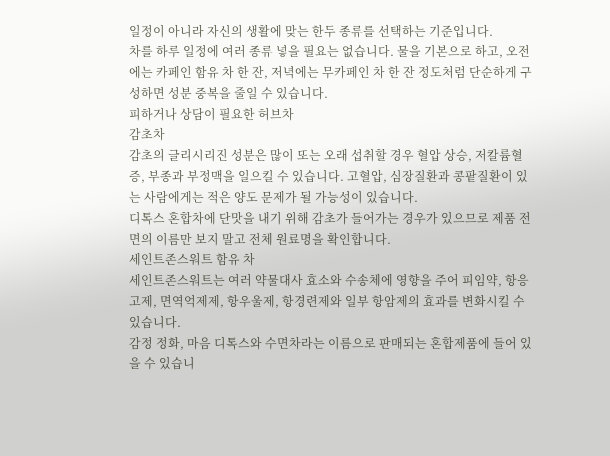일정이 아니라 자신의 생활에 맞는 한두 종류를 선택하는 기준입니다.
차를 하루 일정에 여러 종류 넣을 필요는 없습니다. 물을 기본으로 하고, 오전에는 카페인 함유 차 한 잔, 저녁에는 무카페인 차 한 잔 정도처럼 단순하게 구성하면 성분 중복을 줄일 수 있습니다.
피하거나 상담이 필요한 허브차
감초차
감초의 글리시리진 성분은 많이 또는 오래 섭취할 경우 혈압 상승, 저칼륨혈증, 부종과 부정맥을 일으킬 수 있습니다. 고혈압, 심장질환과 콩팥질환이 있는 사람에게는 적은 양도 문제가 될 가능성이 있습니다.
디톡스 혼합차에 단맛을 내기 위해 감초가 들어가는 경우가 있으므로 제품 전면의 이름만 보지 말고 전체 원료명을 확인합니다.
세인트존스워트 함유 차
세인트존스워트는 여러 약물대사 효소와 수송체에 영향을 주어 피임약, 항응고제, 면역억제제, 항우울제, 항경련제와 일부 항암제의 효과를 변화시킬 수 있습니다.
감정 정화, 마음 디톡스와 수면차라는 이름으로 판매되는 혼합제품에 들어 있을 수 있습니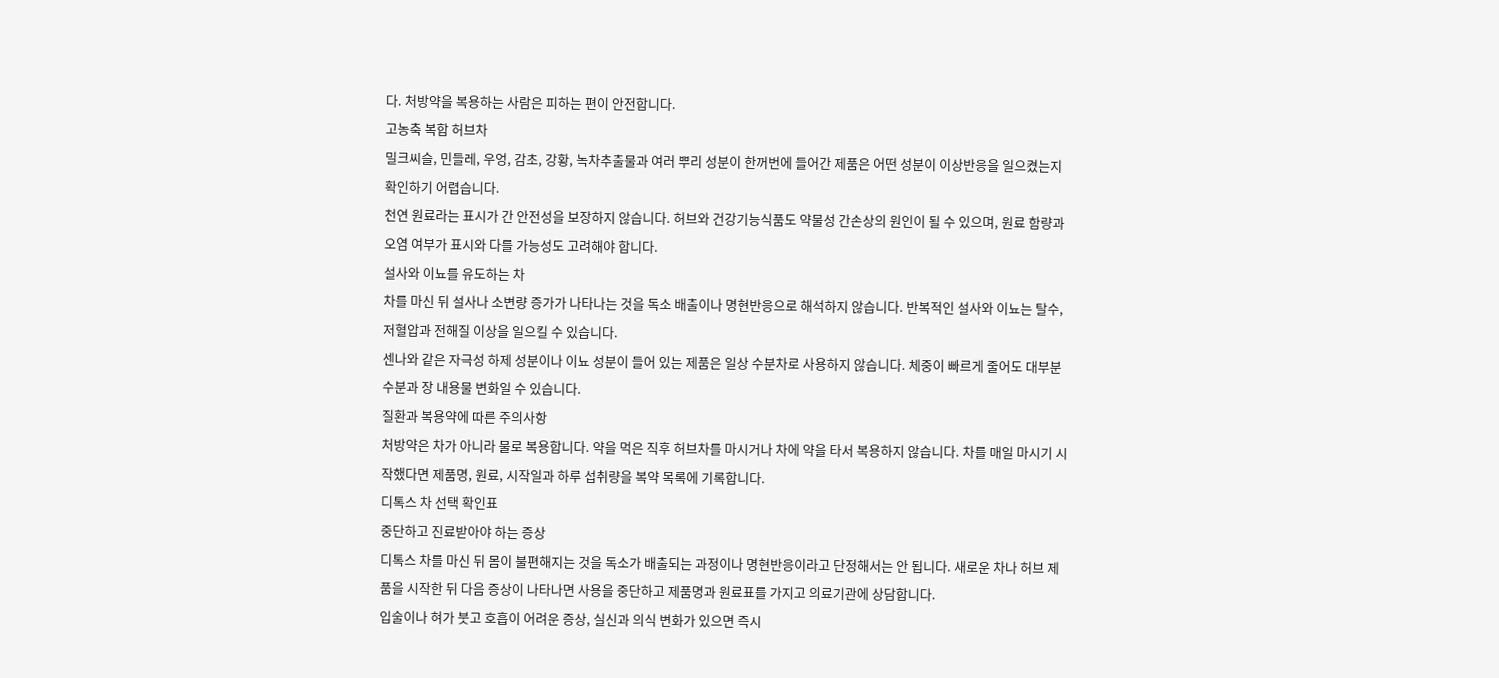다. 처방약을 복용하는 사람은 피하는 편이 안전합니다.
고농축 복합 허브차
밀크씨슬, 민들레, 우엉, 감초, 강황, 녹차추출물과 여러 뿌리 성분이 한꺼번에 들어간 제품은 어떤 성분이 이상반응을 일으켰는지 확인하기 어렵습니다.
천연 원료라는 표시가 간 안전성을 보장하지 않습니다. 허브와 건강기능식품도 약물성 간손상의 원인이 될 수 있으며, 원료 함량과 오염 여부가 표시와 다를 가능성도 고려해야 합니다.
설사와 이뇨를 유도하는 차
차를 마신 뒤 설사나 소변량 증가가 나타나는 것을 독소 배출이나 명현반응으로 해석하지 않습니다. 반복적인 설사와 이뇨는 탈수, 저혈압과 전해질 이상을 일으킬 수 있습니다.
센나와 같은 자극성 하제 성분이나 이뇨 성분이 들어 있는 제품은 일상 수분차로 사용하지 않습니다. 체중이 빠르게 줄어도 대부분 수분과 장 내용물 변화일 수 있습니다.
질환과 복용약에 따른 주의사항
처방약은 차가 아니라 물로 복용합니다. 약을 먹은 직후 허브차를 마시거나 차에 약을 타서 복용하지 않습니다. 차를 매일 마시기 시작했다면 제품명, 원료, 시작일과 하루 섭취량을 복약 목록에 기록합니다.
디톡스 차 선택 확인표
중단하고 진료받아야 하는 증상
디톡스 차를 마신 뒤 몸이 불편해지는 것을 독소가 배출되는 과정이나 명현반응이라고 단정해서는 안 됩니다. 새로운 차나 허브 제품을 시작한 뒤 다음 증상이 나타나면 사용을 중단하고 제품명과 원료표를 가지고 의료기관에 상담합니다.
입술이나 혀가 붓고 호흡이 어려운 증상, 실신과 의식 변화가 있으면 즉시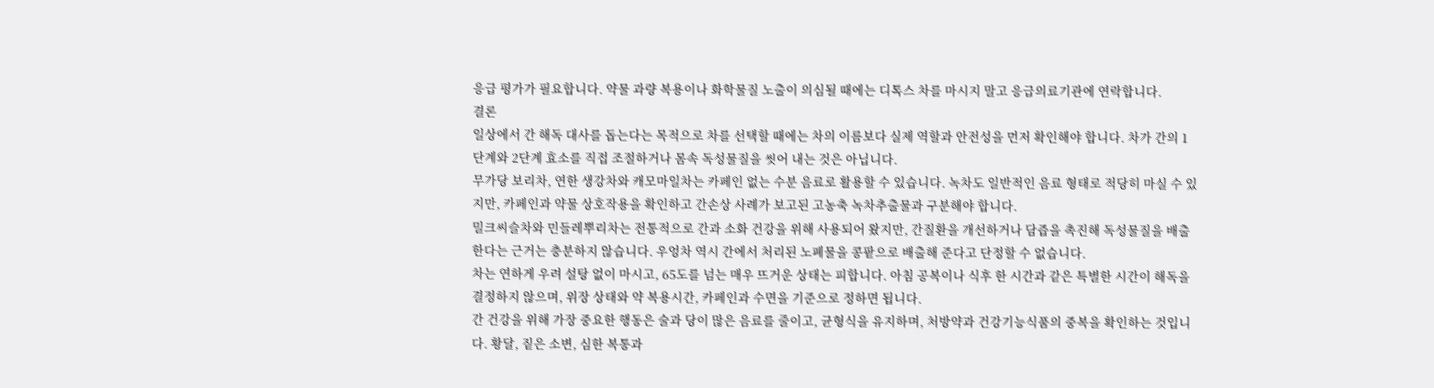응급 평가가 필요합니다. 약물 과량 복용이나 화학물질 노출이 의심될 때에는 디톡스 차를 마시지 말고 응급의료기관에 연락합니다.
결론
일상에서 간 해독 대사를 돕는다는 목적으로 차를 선택할 때에는 차의 이름보다 실제 역할과 안전성을 먼저 확인해야 합니다. 차가 간의 1단계와 2단계 효소를 직접 조절하거나 몸속 독성물질을 씻어 내는 것은 아닙니다.
무가당 보리차, 연한 생강차와 캐모마일차는 카페인 없는 수분 음료로 활용할 수 있습니다. 녹차도 일반적인 음료 형태로 적당히 마실 수 있지만, 카페인과 약물 상호작용을 확인하고 간손상 사례가 보고된 고농축 녹차추출물과 구분해야 합니다.
밀크씨슬차와 민들레뿌리차는 전통적으로 간과 소화 건강을 위해 사용되어 왔지만, 간질환을 개선하거나 담즙을 촉진해 독성물질을 배출한다는 근거는 충분하지 않습니다. 우엉차 역시 간에서 처리된 노폐물을 콩팥으로 배출해 준다고 단정할 수 없습니다.
차는 연하게 우려 설탕 없이 마시고, 65도를 넘는 매우 뜨거운 상태는 피합니다. 아침 공복이나 식후 한 시간과 같은 특별한 시간이 해독을 결정하지 않으며, 위장 상태와 약 복용시간, 카페인과 수면을 기준으로 정하면 됩니다.
간 건강을 위해 가장 중요한 행동은 술과 당이 많은 음료를 줄이고, 균형식을 유지하며, 처방약과 건강기능식품의 중복을 확인하는 것입니다. 황달, 짙은 소변, 심한 복통과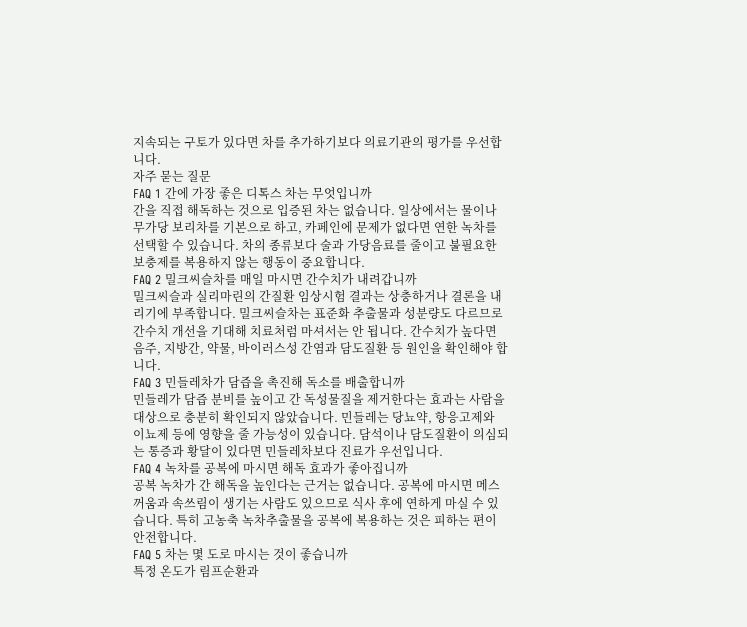지속되는 구토가 있다면 차를 추가하기보다 의료기관의 평가를 우선합니다.
자주 묻는 질문
FAQ 1 간에 가장 좋은 디톡스 차는 무엇입니까
간을 직접 해독하는 것으로 입증된 차는 없습니다. 일상에서는 물이나 무가당 보리차를 기본으로 하고, 카페인에 문제가 없다면 연한 녹차를 선택할 수 있습니다. 차의 종류보다 술과 가당음료를 줄이고 불필요한 보충제를 복용하지 않는 행동이 중요합니다.
FAQ 2 밀크씨슬차를 매일 마시면 간수치가 내려갑니까
밀크씨슬과 실리마린의 간질환 임상시험 결과는 상충하거나 결론을 내리기에 부족합니다. 밀크씨슬차는 표준화 추출물과 성분량도 다르므로 간수치 개선을 기대해 치료처럼 마셔서는 안 됩니다. 간수치가 높다면 음주, 지방간, 약물, 바이러스성 간염과 담도질환 등 원인을 확인해야 합니다.
FAQ 3 민들레차가 담즙을 촉진해 독소를 배출합니까
민들레가 담즙 분비를 높이고 간 독성물질을 제거한다는 효과는 사람을 대상으로 충분히 확인되지 않았습니다. 민들레는 당뇨약, 항응고제와 이뇨제 등에 영향을 줄 가능성이 있습니다. 담석이나 담도질환이 의심되는 통증과 황달이 있다면 민들레차보다 진료가 우선입니다.
FAQ 4 녹차를 공복에 마시면 해독 효과가 좋아집니까
공복 녹차가 간 해독을 높인다는 근거는 없습니다. 공복에 마시면 메스꺼움과 속쓰림이 생기는 사람도 있으므로 식사 후에 연하게 마실 수 있습니다. 특히 고농축 녹차추출물을 공복에 복용하는 것은 피하는 편이 안전합니다.
FAQ 5 차는 몇 도로 마시는 것이 좋습니까
특정 온도가 림프순환과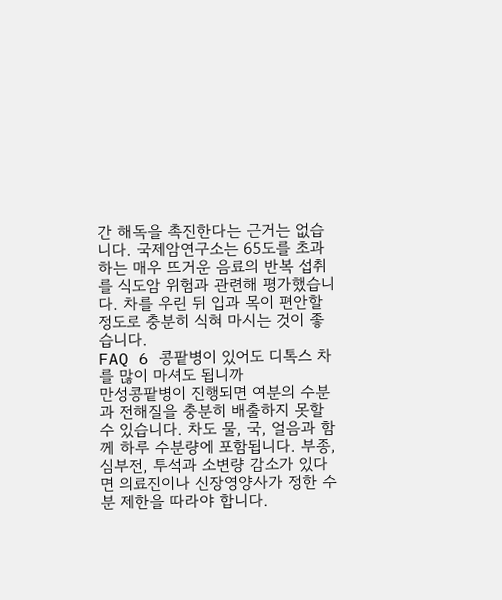간 해독을 촉진한다는 근거는 없습니다. 국제암연구소는 65도를 초과하는 매우 뜨거운 음료의 반복 섭취를 식도암 위험과 관련해 평가했습니다. 차를 우린 뒤 입과 목이 편안할 정도로 충분히 식혀 마시는 것이 좋습니다.
FAQ 6 콩팥병이 있어도 디톡스 차를 많이 마셔도 됩니까
만성콩팥병이 진행되면 여분의 수분과 전해질을 충분히 배출하지 못할 수 있습니다. 차도 물, 국, 얼음과 함께 하루 수분량에 포함됩니다. 부종, 심부전, 투석과 소변량 감소가 있다면 의료진이나 신장영양사가 정한 수분 제한을 따라야 합니다.